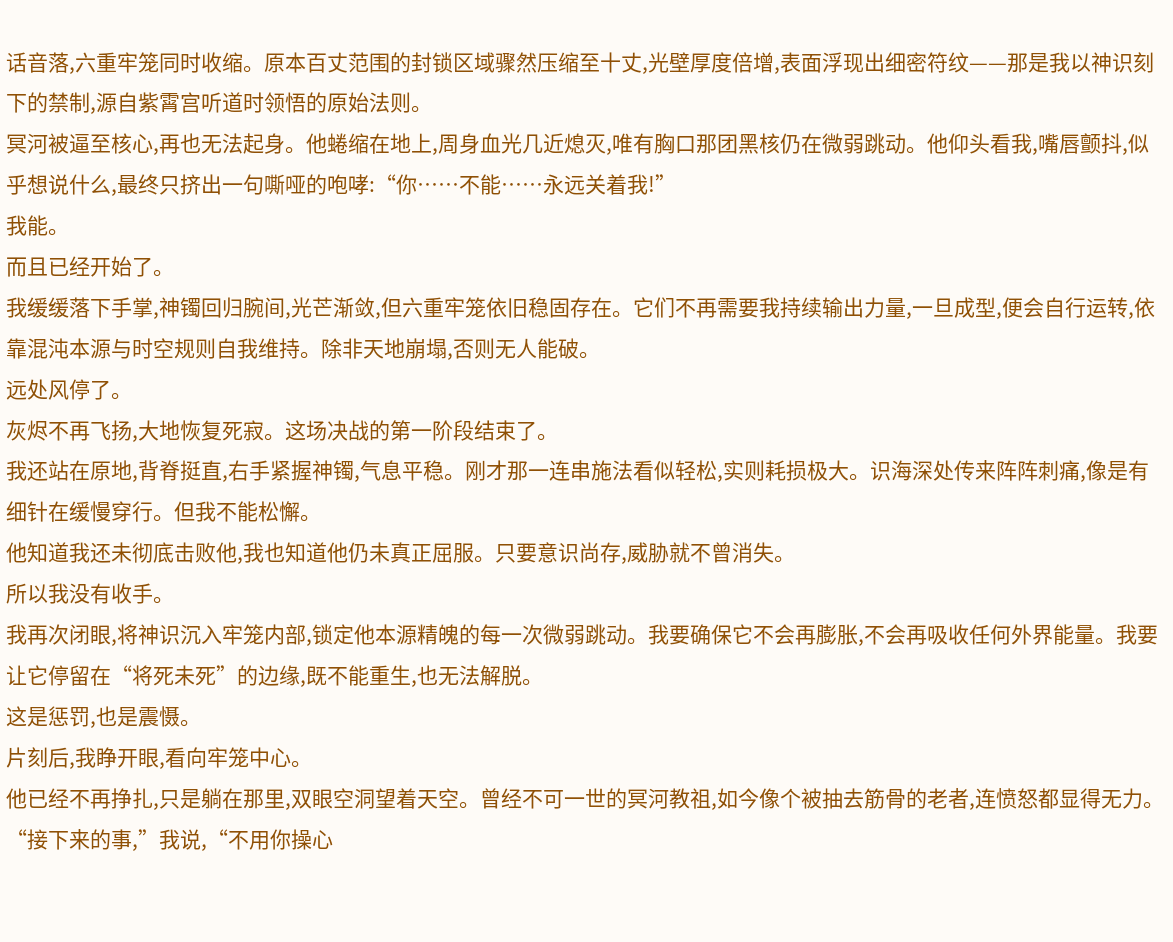话音落,六重牢笼同时收缩。原本百丈范围的封锁区域骤然压缩至十丈,光壁厚度倍增,表面浮现出细密符纹——那是我以神识刻下的禁制,源自紫霄宫听道时领悟的原始法则。
冥河被逼至核心,再也无法起身。他蜷缩在地上,周身血光几近熄灭,唯有胸口那团黑核仍在微弱跳动。他仰头看我,嘴唇颤抖,似乎想说什么,最终只挤出一句嘶哑的咆哮:“你……不能……永远关着我!”
我能。
而且已经开始了。
我缓缓落下手掌,神镯回归腕间,光芒渐敛,但六重牢笼依旧稳固存在。它们不再需要我持续输出力量,一旦成型,便会自行运转,依靠混沌本源与时空规则自我维持。除非天地崩塌,否则无人能破。
远处风停了。
灰烬不再飞扬,大地恢复死寂。这场决战的第一阶段结束了。
我还站在原地,背脊挺直,右手紧握神镯,气息平稳。刚才那一连串施法看似轻松,实则耗损极大。识海深处传来阵阵刺痛,像是有细针在缓慢穿行。但我不能松懈。
他知道我还未彻底击败他,我也知道他仍未真正屈服。只要意识尚存,威胁就不曾消失。
所以我没有收手。
我再次闭眼,将神识沉入牢笼内部,锁定他本源精魄的每一次微弱跳动。我要确保它不会再膨胀,不会再吸收任何外界能量。我要让它停留在“将死未死”的边缘,既不能重生,也无法解脱。
这是惩罚,也是震慑。
片刻后,我睁开眼,看向牢笼中心。
他已经不再挣扎,只是躺在那里,双眼空洞望着天空。曾经不可一世的冥河教祖,如今像个被抽去筋骨的老者,连愤怒都显得无力。
“接下来的事,”我说,“不用你操心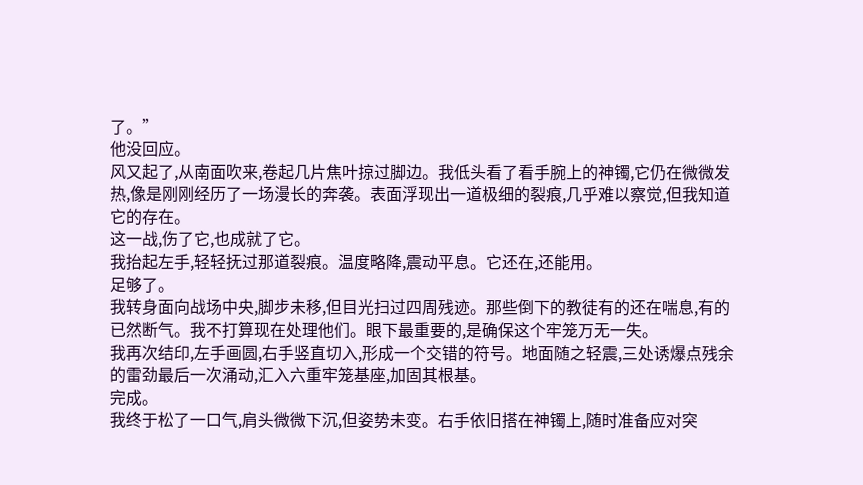了。”
他没回应。
风又起了,从南面吹来,卷起几片焦叶掠过脚边。我低头看了看手腕上的神镯,它仍在微微发热,像是刚刚经历了一场漫长的奔袭。表面浮现出一道极细的裂痕,几乎难以察觉,但我知道它的存在。
这一战,伤了它,也成就了它。
我抬起左手,轻轻抚过那道裂痕。温度略降,震动平息。它还在,还能用。
足够了。
我转身面向战场中央,脚步未移,但目光扫过四周残迹。那些倒下的教徒有的还在喘息,有的已然断气。我不打算现在处理他们。眼下最重要的,是确保这个牢笼万无一失。
我再次结印,左手画圆,右手竖直切入,形成一个交错的符号。地面随之轻震,三处诱爆点残余的雷劲最后一次涌动,汇入六重牢笼基座,加固其根基。
完成。
我终于松了一口气,肩头微微下沉,但姿势未变。右手依旧搭在神镯上,随时准备应对突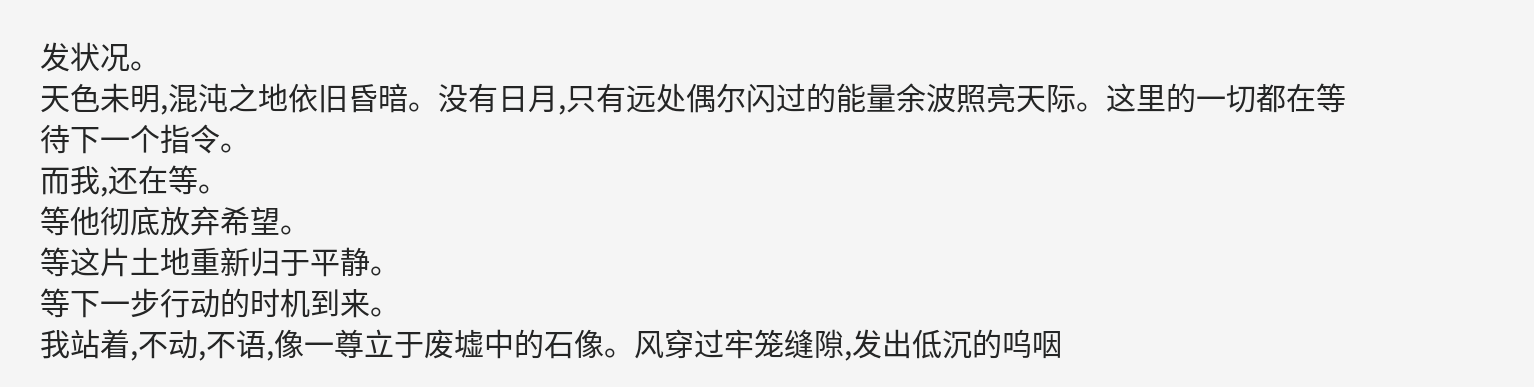发状况。
天色未明,混沌之地依旧昏暗。没有日月,只有远处偶尔闪过的能量余波照亮天际。这里的一切都在等待下一个指令。
而我,还在等。
等他彻底放弃希望。
等这片土地重新归于平静。
等下一步行动的时机到来。
我站着,不动,不语,像一尊立于废墟中的石像。风穿过牢笼缝隙,发出低沉的呜咽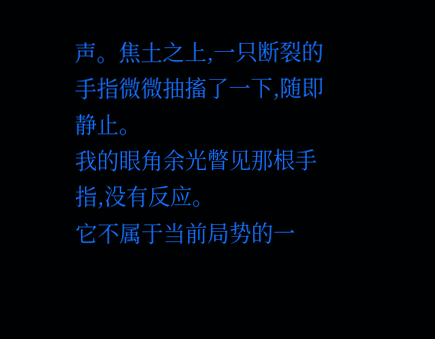声。焦土之上,一只断裂的手指微微抽搐了一下,随即静止。
我的眼角余光瞥见那根手指,没有反应。
它不属于当前局势的一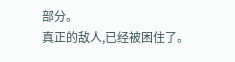部分。
真正的敌人,已经被困住了。